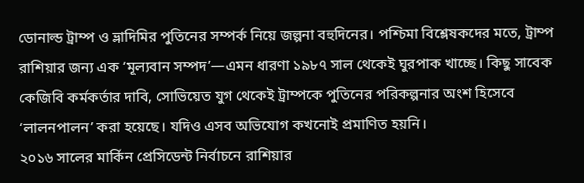ডোনাল্ড ট্রাম্প ও ভ্লাদিমির পুতিনের সম্পর্ক নিয়ে জল্পনা বহুদিনের। পশ্চিমা বিশ্লেষকদের মতে, ট্রাম্প রাশিয়ার জন্য এক ‘মূল্যবান সম্পদ’—এমন ধারণা ১৯৮৭ সাল থেকেই ঘুরপাক খাচ্ছে। কিছু সাবেক কেজিবি কর্মকর্তার দাবি, সোভিয়েত যুগ থেকেই ট্রাম্পকে পুতিনের পরিকল্পনার অংশ হিসেবে ‘লালনপালন’ করা হয়েছে। যদিও এসব অভিযোগ কখনোই প্রমাণিত হয়নি।
২০১৬ সালের মার্কিন প্রেসিডেন্ট নির্বাচনে রাশিয়ার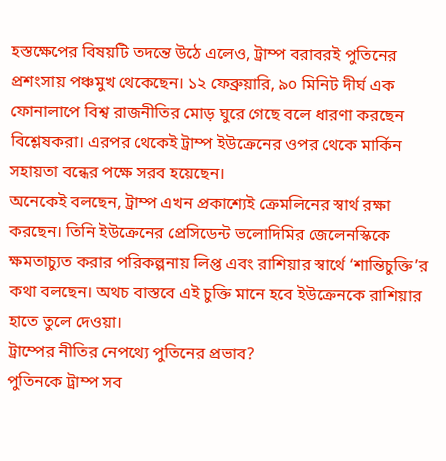হস্তক্ষেপের বিষয়টি তদন্তে উঠে এলেও, ট্রাম্প বরাবরই পুতিনের প্রশংসায় পঞ্চমুখ থেকেছেন। ১২ ফেব্রুয়ারি, ৯০ মিনিট দীর্ঘ এক ফোনালাপে বিশ্ব রাজনীতির মোড় ঘুরে গেছে বলে ধারণা করছেন বিশ্লেষকরা। এরপর থেকেই ট্রাম্প ইউক্রেনের ওপর থেকে মার্কিন সহায়তা বন্ধের পক্ষে সরব হয়েছেন।
অনেকেই বলছেন, ট্রাম্প এখন প্রকাশ্যেই ক্রেমলিনের স্বার্থ রক্ষা করছেন। তিনি ইউক্রেনের প্রেসিডেন্ট ভলোদিমির জেলেনস্কিকে ক্ষমতাচ্যুত করার পরিকল্পনায় লিপ্ত এবং রাশিয়ার স্বার্থে ‘শান্তিচুক্তি’র কথা বলছেন। অথচ বাস্তবে এই চুক্তি মানে হবে ইউক্রেনকে রাশিয়ার হাতে তুলে দেওয়া।
ট্রাম্পের নীতির নেপথ্যে পুতিনের প্রভাব?
পুতিনকে ট্রাম্প সব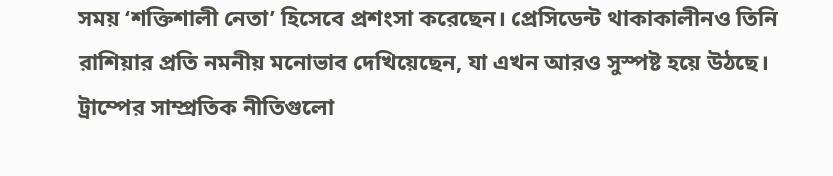সময় ‘শক্তিশালী নেতা’ হিসেবে প্রশংসা করেছেন। প্রেসিডেন্ট থাকাকালীনও তিনি রাশিয়ার প্রতি নমনীয় মনোভাব দেখিয়েছেন, যা এখন আরও সুস্পষ্ট হয়ে উঠছে। ট্রাম্পের সাম্প্রতিক নীতিগুলো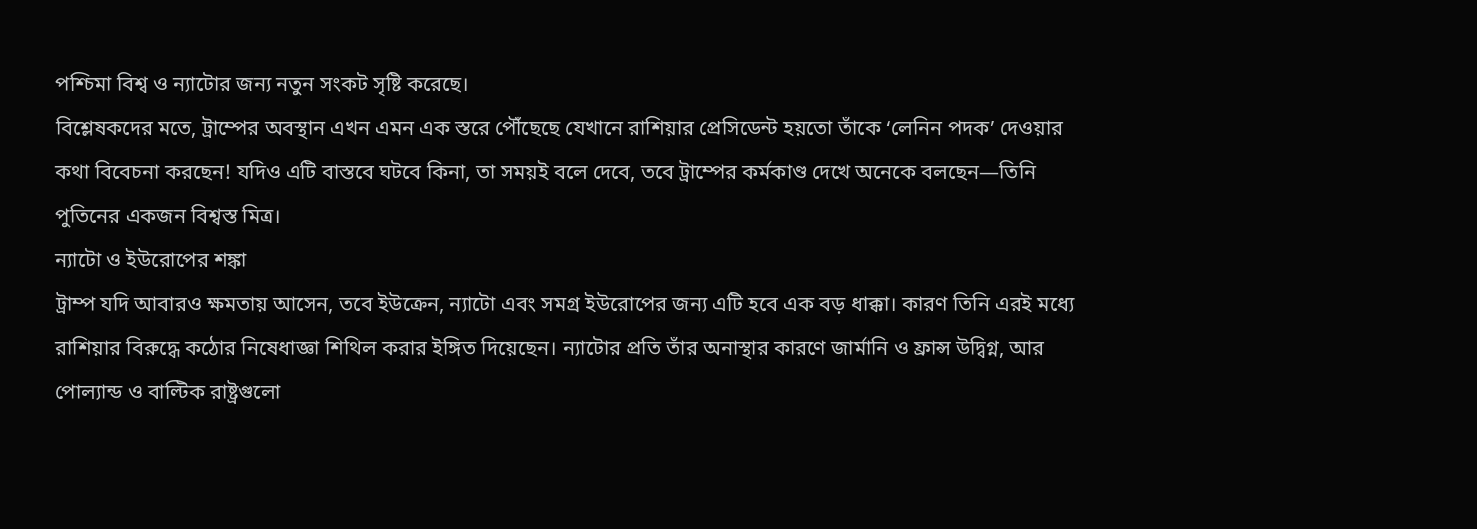পশ্চিমা বিশ্ব ও ন্যাটোর জন্য নতুন সংকট সৃষ্টি করেছে।
বিশ্লেষকদের মতে, ট্রাম্পের অবস্থান এখন এমন এক স্তরে পৌঁছেছে যেখানে রাশিয়ার প্রেসিডেন্ট হয়তো তাঁকে ‘লেনিন পদক’ দেওয়ার কথা বিবেচনা করছেন! যদিও এটি বাস্তবে ঘটবে কিনা, তা সময়ই বলে দেবে, তবে ট্রাম্পের কর্মকাণ্ড দেখে অনেকে বলছেন—তিনি পুতিনের একজন বিশ্বস্ত মিত্র।
ন্যাটো ও ইউরোপের শঙ্কা
ট্রাম্প যদি আবারও ক্ষমতায় আসেন, তবে ইউক্রেন, ন্যাটো এবং সমগ্র ইউরোপের জন্য এটি হবে এক বড় ধাক্কা। কারণ তিনি এরই মধ্যে রাশিয়ার বিরুদ্ধে কঠোর নিষেধাজ্ঞা শিথিল করার ইঙ্গিত দিয়েছেন। ন্যাটোর প্রতি তাঁর অনাস্থার কারণে জার্মানি ও ফ্রান্স উদ্বিগ্ন, আর পোল্যান্ড ও বাল্টিক রাষ্ট্রগুলো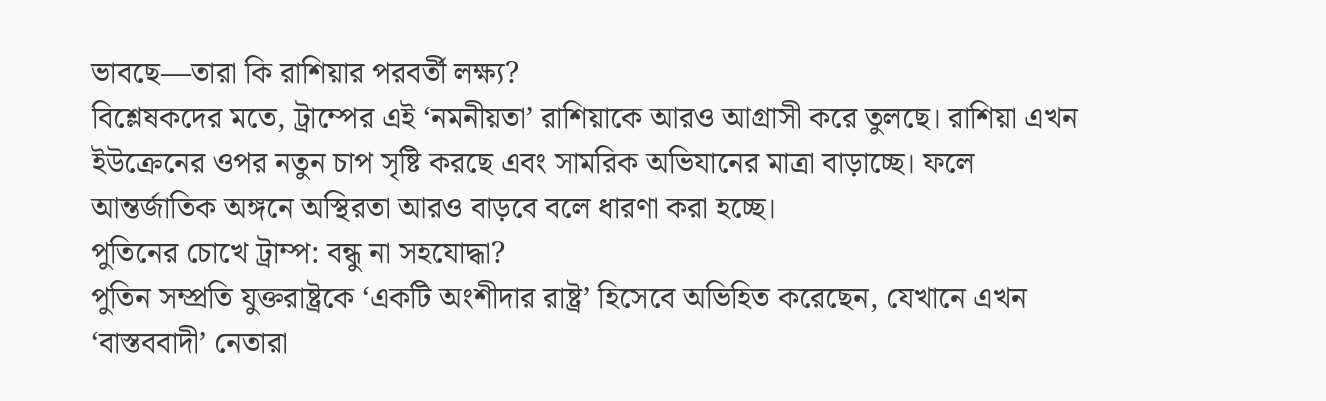ভাবছে—তারা কি রাশিয়ার পরবর্তী লক্ষ্য?
বিশ্লেষকদের মতে, ট্রাম্পের এই ‘নমনীয়তা’ রাশিয়াকে আরও আগ্রাসী করে তুলছে। রাশিয়া এখন ইউক্রেনের ওপর নতুন চাপ সৃষ্টি করছে এবং সামরিক অভিযানের মাত্রা বাড়াচ্ছে। ফলে আন্তর্জাতিক অঙ্গনে অস্থিরতা আরও বাড়বে বলে ধারণা করা হচ্ছে।
পুতিনের চোখে ট্রাম্প: বন্ধু না সহযোদ্ধা?
পুতিন সম্প্রতি যুক্তরাষ্ট্রকে ‘একটি অংশীদার রাষ্ট্র’ হিসেবে অভিহিত করেছেন, যেখানে এখন ‘বাস্তববাদী’ নেতারা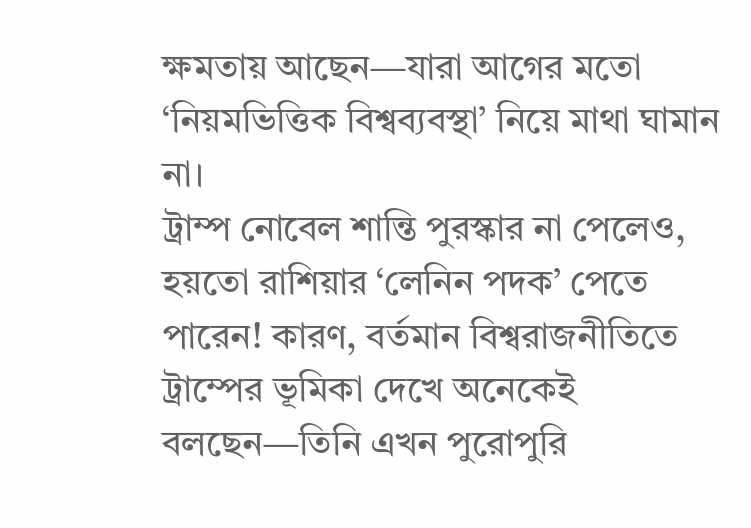ক্ষমতায় আছেন—যারা আগের মতো ‘নিয়মভিত্তিক বিশ্বব্যবস্থা’ নিয়ে মাথা ঘামান না।
ট্রাম্প নোবেল শান্তি পুরস্কার না পেলেও, হয়তো রাশিয়ার ‘লেনিন পদক’ পেতে পারেন! কারণ, বর্তমান বিশ্বরাজনীতিতে ট্রাম্পের ভূমিকা দেখে অনেকেই বলছেন—তিনি এখন পুরোপুরি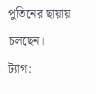পুতিনের ছায়ায় চলছেন।
ট্যাগ: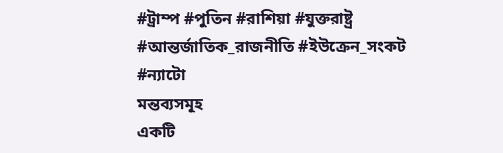#ট্রাম্প #পুতিন #রাশিয়া #যুক্তরাষ্ট্র #আন্তর্জাতিক_রাজনীতি #ইউক্রেন_সংকট #ন্যাটো
মন্তব্যসমূহ
একটি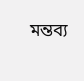মন্তব্য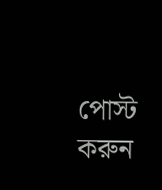পোস্ট করুন